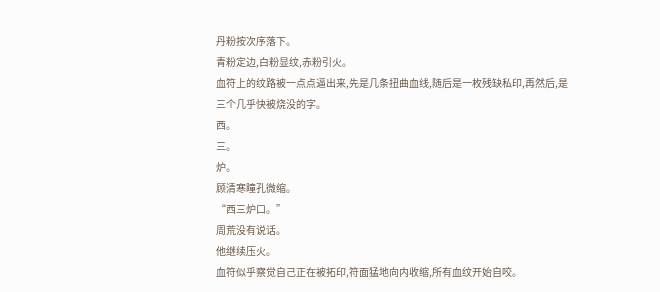丹粉按次序落下。
青粉定边,白粉显纹,赤粉引火。
血符上的纹路被一点点逼出来,先是几条扭曲血线,随后是一枚残缺私印,再然后,是三个几乎快被烧没的字。
西。
三。
炉。
顾清寒瞳孔微缩。
“西三炉口。”
周荒没有说话。
他继续压火。
血符似乎察觉自己正在被拓印,符面猛地向内收缩,所有血纹开始自咬。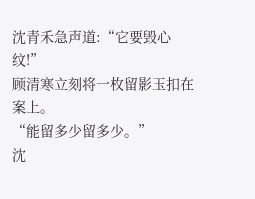沈青禾急声道:“它要毁心纹!”
顾清寒立刻将一枚留影玉扣在案上。
“能留多少留多少。”
沈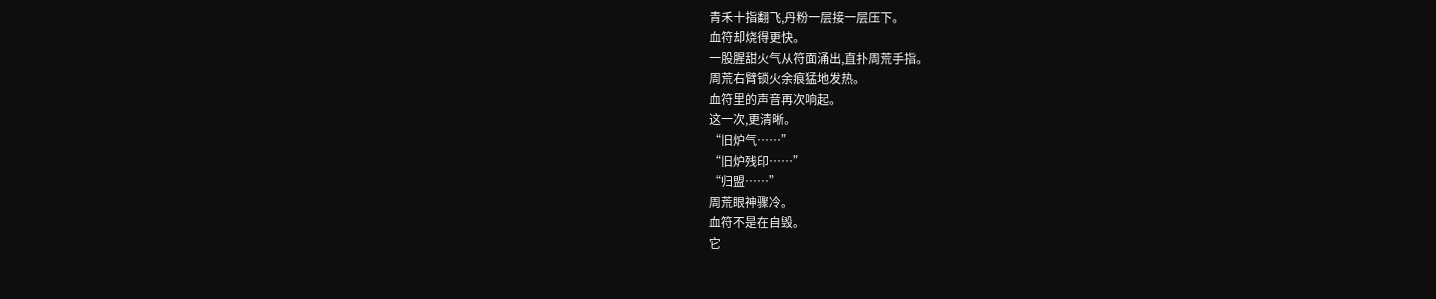青禾十指翻飞,丹粉一层接一层压下。
血符却烧得更快。
一股腥甜火气从符面涌出,直扑周荒手指。
周荒右臂锁火余痕猛地发热。
血符里的声音再次响起。
这一次,更清晰。
“旧炉气……”
“旧炉残印……”
“归盟……”
周荒眼神骤冷。
血符不是在自毁。
它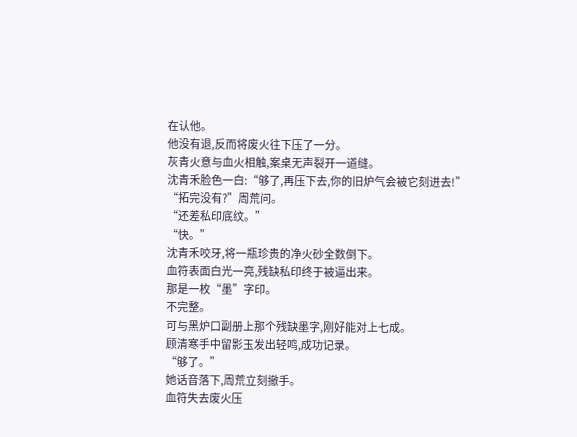在认他。
他没有退,反而将废火往下压了一分。
灰青火意与血火相触,案桌无声裂开一道缝。
沈青禾脸色一白:“够了,再压下去,你的旧炉气会被它刻进去!”
“拓完没有?”周荒问。
“还差私印底纹。”
“快。”
沈青禾咬牙,将一瓶珍贵的净火砂全数倒下。
血符表面白光一亮,残缺私印终于被逼出来。
那是一枚“墨”字印。
不完整。
可与黑炉口副册上那个残缺墨字,刚好能对上七成。
顾清寒手中留影玉发出轻鸣,成功记录。
“够了。”
她话音落下,周荒立刻撤手。
血符失去废火压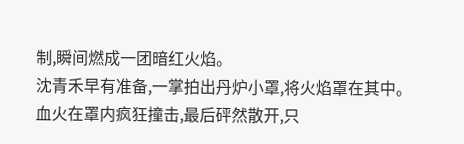制,瞬间燃成一团暗红火焰。
沈青禾早有准备,一掌拍出丹炉小罩,将火焰罩在其中。
血火在罩内疯狂撞击,最后砰然散开,只